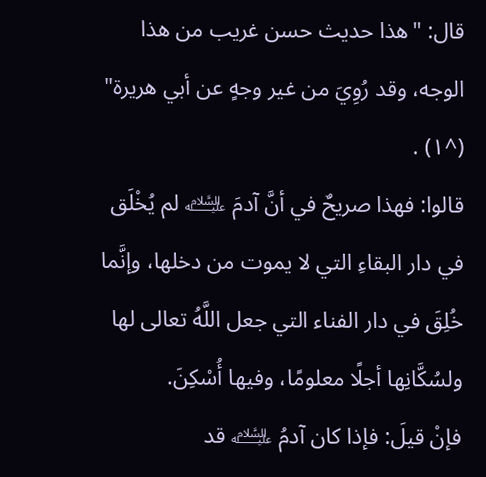قال: "هذا حديث حسن غريب من هذا الوجه، وقد رُوِيَ من غير وجهٍ عن أبي هريرة" (^١) .
قالوا: فهذا صريحٌ في أنَّ آدمَ ﵇ لم يُخْلَق في دار البقاءِ التي لا يموت من دخلها، وإنَّما خُلِقَ في دار الفناء التي جعل اللَّهُ تعالى لها ولسُكَّانِها أجلًا معلومًا، وفيها أُسْكِنَ.
فإنْ قيلَ: فإذا كان آدمُ ﵇ قد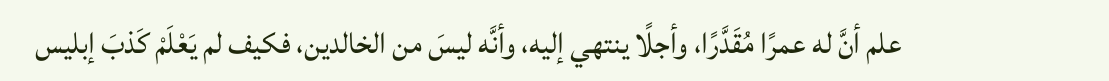علم أنَّ له عمرًا مُقَدَّرًا، وأجلًا ينتهي إليه، وأنَّه ليسَ من الخالدين، فكيف لم يَعْلَمْ كَذبَ إبليس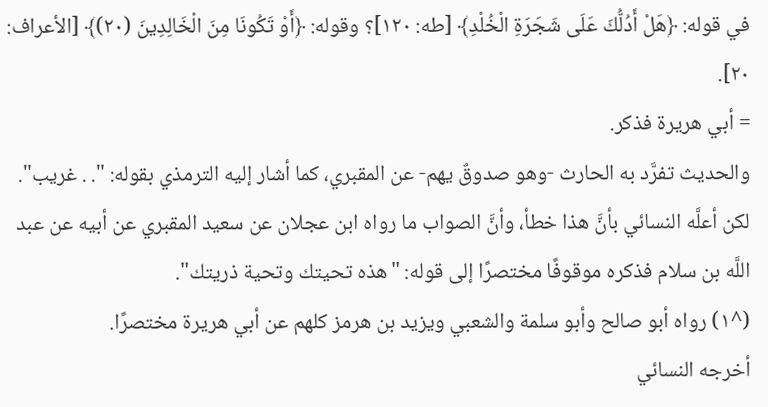في قوله: ﴿هَلْ أَدُلُّكَ عَلَى شَجَرَةِ الْخُلْدِ﴾ [طه: ١٢٠]؟ وقوله: ﴿أَوْ تَكُونَا مِنَ الْخَالِدِينَ (٢٠)﴾ [الأعراف: ٢٠].
= أبي هريرة فذكر.
والحديث تفرَّد به الحارث -وهو صدوقٌ يهم- عن المقبري، كما أشار إليه الترمذي بقوله: ". . غريب".
لكن أعلَّه النسائي بأنَّ هذا خطأ، وأنَّ الصواب ما رواه ابن عجلان عن سعيد المقبري عن أبيه عن عبد اللَّه بن سلام فذكره موقوفًا مختصرًا إلى قوله: "هذه تحيتك وتحية ذريتك".
(^١) رواه أبو صالح وأبو سلمة والشعبي ويزيد بن هرمز كلهم عن أبي هريرة مختصرًا.
أخرجه النسائي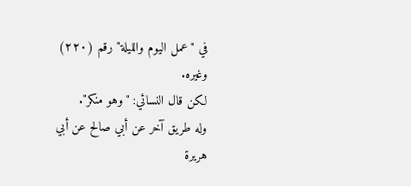في "عمل اليوم والليلة" رقم (٢٢٠) وغيره.
لكن قال النسائي: "وهو منكر".
وله طريق آخر عن أبي صالح عن أبي هريرة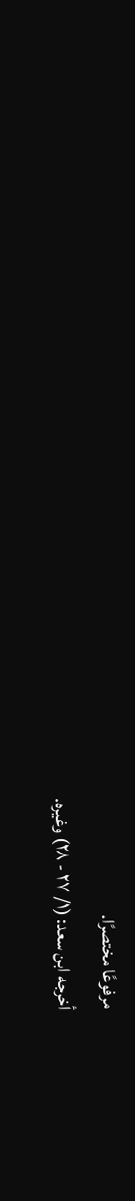مرفوعًا مختصرًا.
أخرجه ابن سعد: (١/ ٢٧ - ٢٨) وغيره.